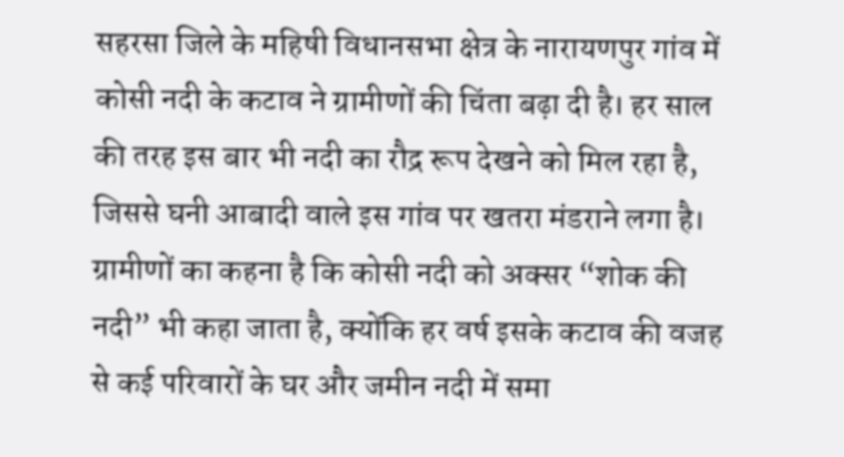सहरसा जिले के महिषी विधानसभा क्षेत्र के नारायणपुर गांव में कोसी नदी के कटाव ने ग्रामीणों की चिंता बढ़ा दी है। हर साल की तरह इस बार भी नदी का रौद्र रूप देखने को मिल रहा है, जिससे घनी आबादी वाले इस गांव पर खतरा मंडराने लगा है।
ग्रामीणों का कहना है कि कोसी नदी को अक्सर “शोक की नदी” भी कहा जाता है, क्योंकि हर वर्ष इसके कटाव की वजह से कई परिवारों के घर और जमीन नदी में समा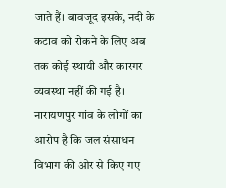जाते हैं। बावजूद इसके, नदी के कटाव को रोकने के लिए अब तक कोई स्थायी और कारगर व्यवस्था नहीं की गई है।
नारायणपुर गांव के लोगों का आरोप है कि जल संसाधन विभाग की ओर से किए गए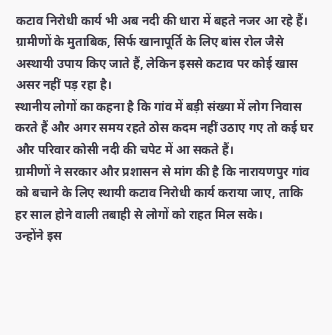कटाव निरोधी कार्य भी अब नदी की धारा में बहते नजर आ रहे हैं। ग्रामीणों के मुताबिक, सिर्फ खानापूर्ति के लिए बांस रोल जैसे अस्थायी उपाय किए जाते हैं, लेकिन इससे कटाव पर कोई खास असर नहीं पड़ रहा है।
स्थानीय लोगों का कहना है कि गांव में बड़ी संख्या में लोग निवास करते हैं और अगर समय रहते ठोस कदम नहीं उठाए गए तो कई घर और परिवार कोसी नदी की चपेट में आ सकते हैं।
ग्रामीणों ने सरकार और प्रशासन से मांग की है कि नारायणपुर गांव को बचाने के लिए स्थायी कटाव निरोधी कार्य कराया जाए, ताकि हर साल होने वाली तबाही से लोगों को राहत मिल सके।
उन्होंने इस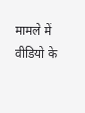मामले में वीडियो के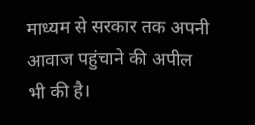माध्यम से सरकार तक अपनी आवाज पहुंचाने की अपील भी की है।